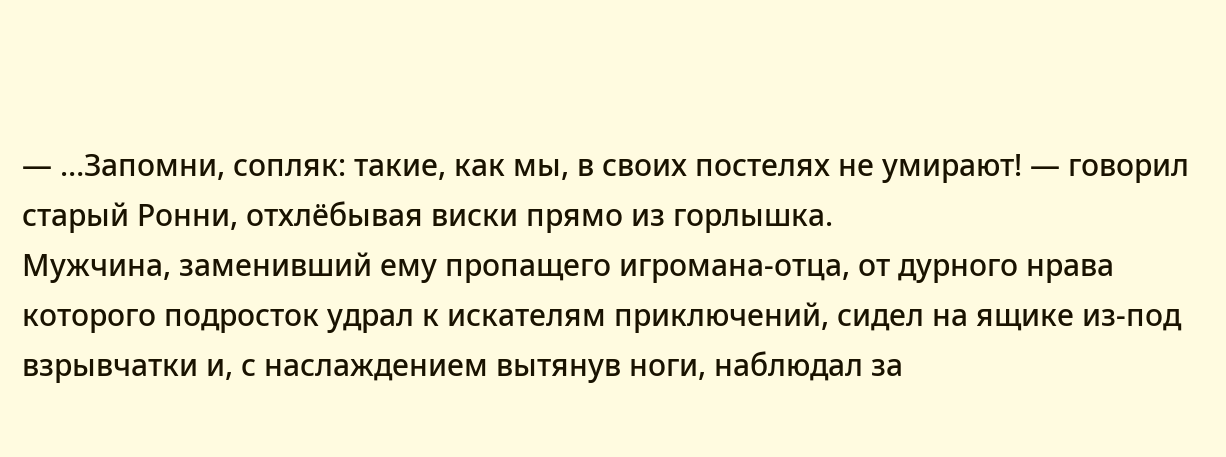— …Запомни, сопляк: такие, как мы, в своих постелях не умирают! — говорил старый Ронни, отхлёбывая виски прямо из горлышка.
Мужчина, заменивший ему пропащего игромана-отца, от дурного нрава которого подросток удрал к искателям приключений, сидел на ящике из-под взрывчатки и, с наслаждением вытянув ноги, наблюдал за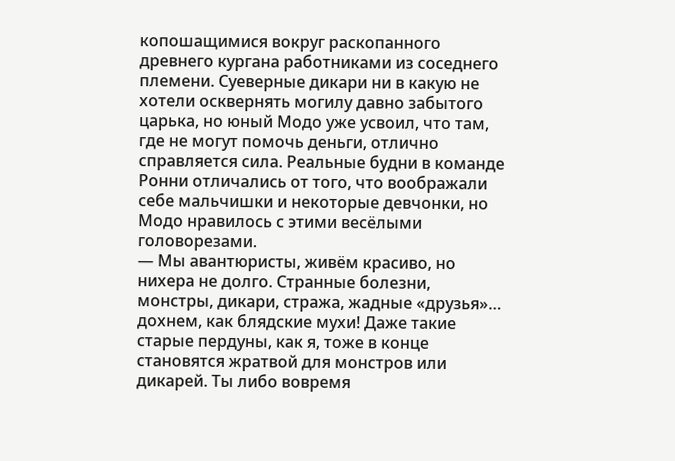копошащимися вокруг раскопанного древнего кургана работниками из соседнего племени. Суеверные дикари ни в какую не хотели осквернять могилу давно забытого царька, но юный Модо уже усвоил, что там, где не могут помочь деньги, отлично справляется сила. Реальные будни в команде Ронни отличались от того, что воображали себе мальчишки и некоторые девчонки, но Модо нравилось с этими весёлыми головорезами.
— Мы авантюристы, живём красиво, но нихера не долго. Странные болезни, монстры, дикари, стража, жадные «друзья»… дохнем, как блядские мухи! Даже такие старые пердуны, как я, тоже в конце становятся жратвой для монстров или дикарей. Ты либо вовремя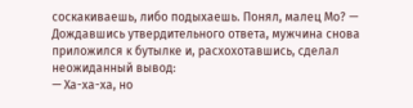соскакиваешь, либо подыхаешь. Понял, малец Мо? — Дождавшись утвердительного ответа, мужчина снова приложился к бутылке и, расхохотавшись, сделал неожиданный вывод:
— Ха-ха-ха, но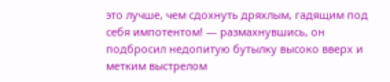это лучше, чем сдохнуть дряхлым, гадящим под себя импотентом! — размахнувшись, он подбросил недопитую бутылку высоко вверх и метким выстрелом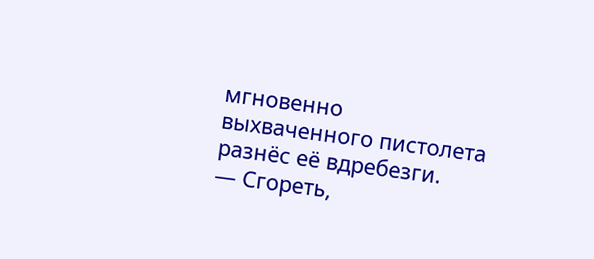мгновенно выхваченного пистолета разнёс её вдребезги.
— Сгореть,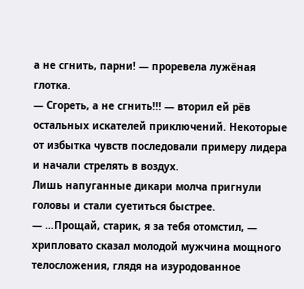а не сгнить, парни! — проревела лужёная глотка.
— Сгореть, а не сгнить!!! — вторил ей рёв остальных искателей приключений. Некоторые от избытка чувств последовали примеру лидера и начали стрелять в воздух.
Лишь напуганные дикари молча пригнули головы и стали суетиться быстрее.
— …Прощай, старик, я за тебя отомстил, — хрипловато сказал молодой мужчина мощного телосложения, глядя на изуродованное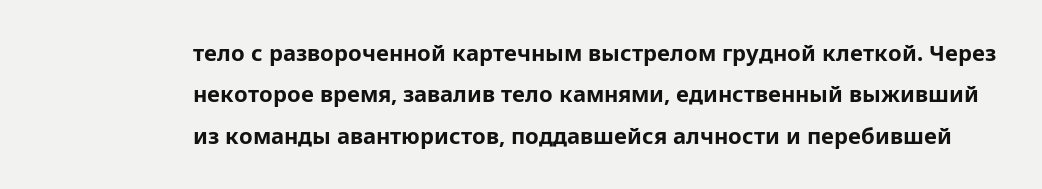тело с развороченной картечным выстрелом грудной клеткой. Через некоторое время, завалив тело камнями, единственный выживший из команды авантюристов, поддавшейся алчности и перебившей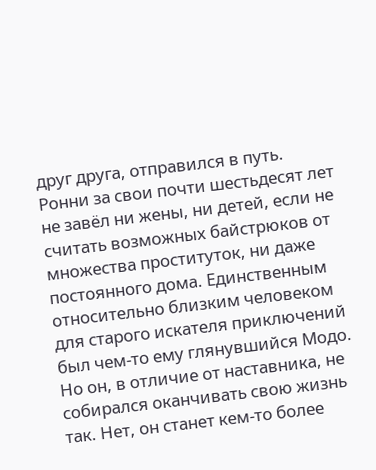друг друга, отправился в путь.
Ронни за свои почти шестьдесят лет не завёл ни жены, ни детей, если не считать возможных байстрюков от множества проституток, ни даже постоянного дома. Единственным относительно близким человеком для старого искателя приключений был чем-то ему глянувшийся Модо. Но он, в отличие от наставника, не собирался оканчивать свою жизнь так. Нет, он станет кем-то более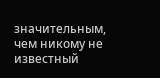значительным, чем никому не известный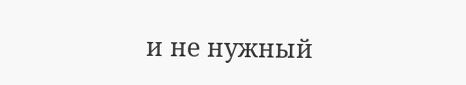и не нужный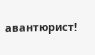авантюрист!